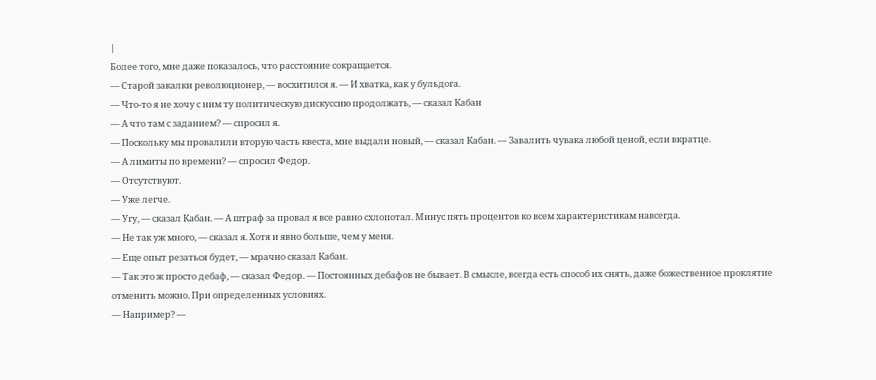|
Более того, мне даже показалось, что расстояние сокращается.
— Старой закалки революционер, — восхитился я. — И хватка, как у бульдога.
— Что-то я не хочу с ним ту политическую дискуссию продолжать, — сказал Кабан
— А что там с заданием? — спросил я.
— Поскольку мы провалили вторую часть квеста, мне выдали новый, — сказал Кабан. — Завалить чувака любой ценой, если вкратце.
— А лимиты по времени? — спросил Федор.
— Отсутствуют.
— Уже легче.
— Угу, — сказал Кабан. — А штраф за провал я все равно схлопотал. Минус пять процентов ко всем характеристикам навсегда.
— Не так уж много, — сказал я. Хотя и явно больше, чем у меня.
— Еще опыт резаться будет, — мрачно сказал Кабан.
— Так это ж просто дебаф, — сказал Федор. — Постоянных дебафов не бывает. В смысле, всегда есть способ их снять, даже божественное проклятие отменить можно. При определенных условиях.
— Например? —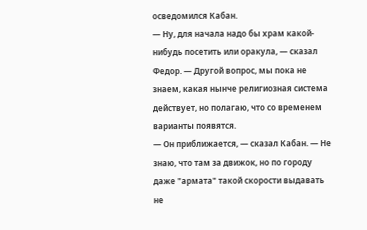осведомился Кабан.
— Ну, для начала надо бы храм какой-нибудь посетить или оракула, — сказал Федор. — Другой вопрос, мы пока не знаем, какая нынче религиозная система действует, но полагаю, что со временем варианты появятся.
— Он приближается, — сказал Кабан. — Не знаю, что там за движок, но по городу даже "армата" такой скорости выдавать не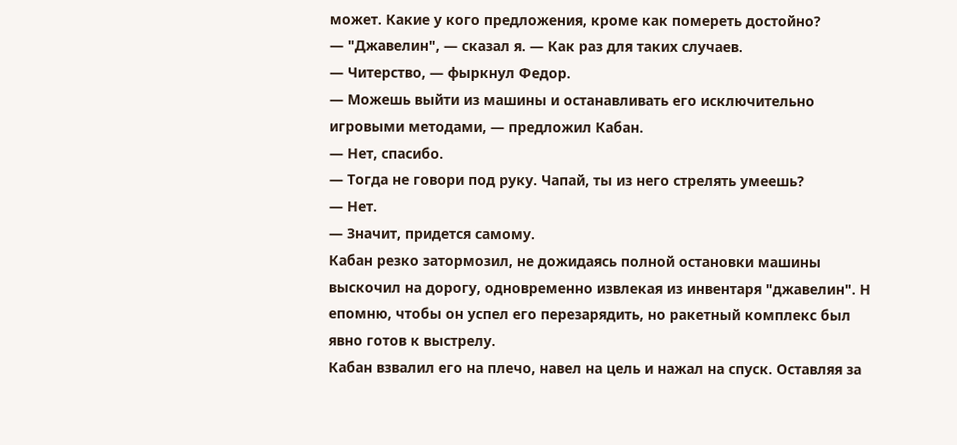может. Какие у кого предложения, кроме как помереть достойно?
— "Джавелин", — сказал я. — Как раз для таких случаев.
— Читерство, — фыркнул Федор.
— Можешь выйти из машины и останавливать его исключительно игровыми методами, — предложил Кабан.
— Нет, спасибо.
— Тогда не говори под руку. Чапай, ты из него стрелять умеешь?
— Нет.
— Значит, придется самому.
Кабан резко затормозил, не дожидаясь полной остановки машины выскочил на дорогу, одновременно извлекая из инвентаря "джавелин". Н епомню, чтобы он успел его перезарядить, но ракетный комплекс был явно готов к выстрелу.
Кабан взвалил его на плечо, навел на цель и нажал на спуск. Оставляя за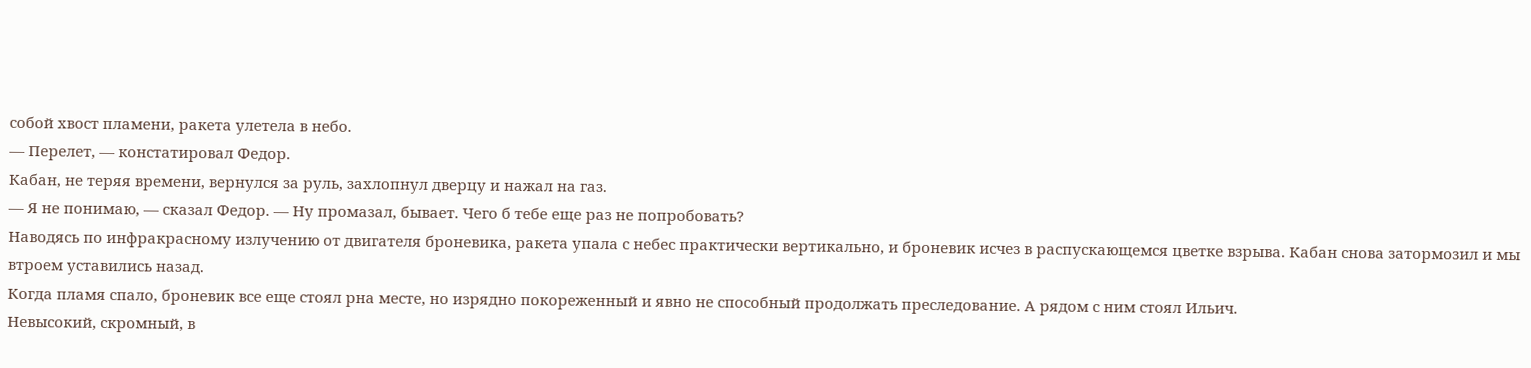собой хвост пламени, ракета улетела в небо.
— Перелет, — констатировал Федор.
Кабан, не теряя времени, вернулся за руль, захлопнул дверцу и нажал на газ.
— Я не понимаю, — сказал Федор. — Ну промазал, бывает. Чего б тебе еще раз не попробовать?
Наводясь по инфракрасному излучению от двигателя броневика, ракета упала с небес практически вертикально, и броневик исчез в распускающемся цветке взрыва. Кабан снова затормозил и мы втроем уставились назад.
Когда пламя спало, броневик все еще стоял рна месте, но изрядно покореженный и явно не способный продолжать преследование. А рядом с ним стоял Ильич.
Невысокий, скромный, в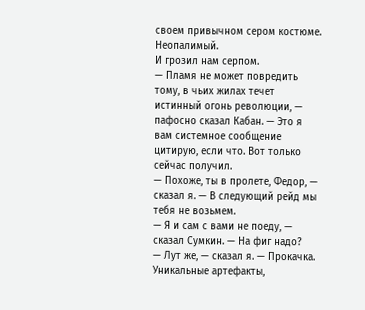своем привычном сером костюме.
Неопалимый.
И грозил нам серпом.
— Пламя не может повредить тому, в чьих жилах течет истинный огонь революции, — пафосно сказал Кабан. — Это я вам системное сообщение цитирую, если что. Вот только сейчас получил.
— Похоже, ты в пролете, Федор, — сказал я. — В следующий рейд мы тебя не возьмем.
— Я и сам с вами не поеду, — сказал Сумкин. — На фиг надо?
— Лут же, — сказал я. — Прокачка. Уникальные артефакты,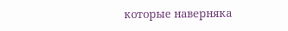которые наверняка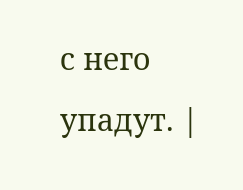с него упадут. |